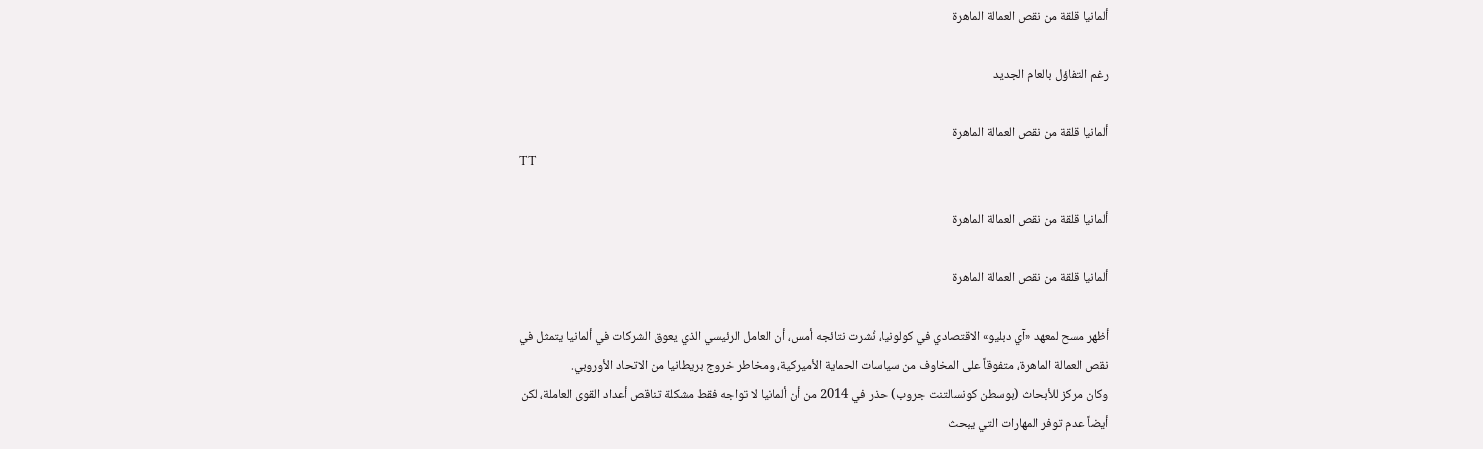ألمانيا قلقة من نقص العمالة الماهرة

رغم التفاؤل بالعام الجديد

ألمانيا قلقة من نقص العمالة الماهرة
TT

ألمانيا قلقة من نقص العمالة الماهرة

ألمانيا قلقة من نقص العمالة الماهرة

أظهر مسح لمعهد «آي دبليو» الاقتصادي في كولونيا، نُشرت نتائجه أمس، أن العامل الرئيسي الذي يعوق الشركات في ألمانيا يتمثل في نقص العمالة الماهرة، متفوقاً على المخاوف من سياسات الحماية الأميركية، ومخاطر خروج بريطانيا من الاتحاد الأوروبي.
وكان مركز للأبحاث (بوسطن كونسالتنت جروب) حذر في 2014 من أن ألمانيا لا تواجه فقط مشكلة تناقص أعداد القوى العاملة، لكن أيضاً عدم توفر المهارات التي يبحث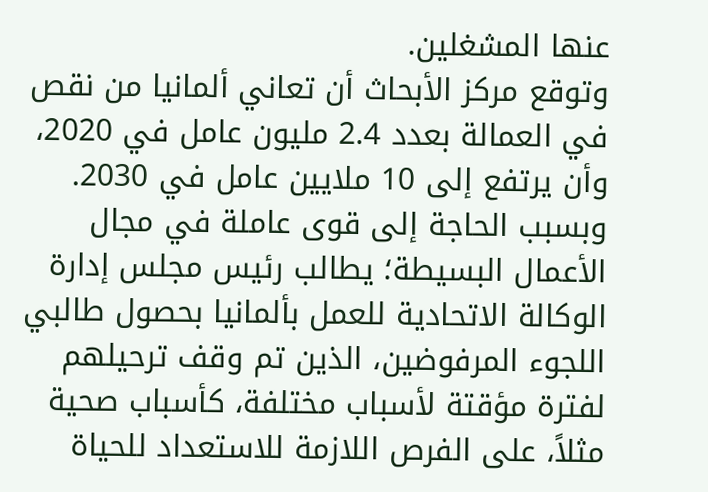عنها المشغلين.
وتوقع مركز الأبحاث أن تعاني ألمانيا من نقص في العمالة بعدد 2.4 مليون عامل في 2020، وأن يرتفع إلى 10 ملايين عامل في 2030.
وبسبب الحاجة إلى قوى عاملة في مجال الأعمال البسيطة؛ يطالب رئيس مجلس إدارة الوكالة الاتحادية للعمل بألمانيا بحصول طالبي اللجوء المرفوضين، الذين تم وقف ترحيلهم لفترة مؤقتة لأسباب مختلفة، كأسباب صحية مثلاً، على الفرص اللازمة للاستعداد للحياة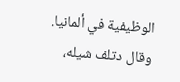الوظيفية في ألمانيا.
وقال دتلف شيله،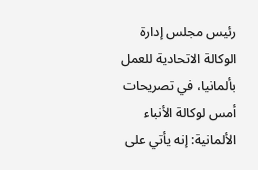رئيس مجلس إدارة الوكالة الاتحادية للعمل بألمانيا، في تصريحات أمس لوكالة الأنباء الألمانية: إنه يأتي على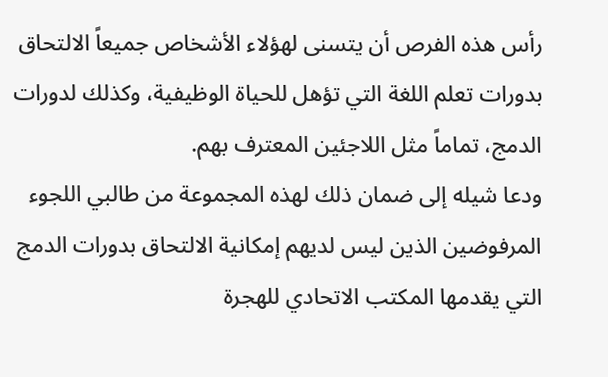رأس هذه الفرص أن يتسنى لهؤلاء الأشخاص جميعاً الالتحاق بدورات تعلم اللغة التي تؤهل للحياة الوظيفية، وكذلك لدورات الدمج، تماماً مثل اللاجئين المعترف بهم.
ودعا شيله إلى ضمان ذلك لهذه المجموعة من طالبي اللجوء المرفوضين الذين ليس لديهم إمكانية الالتحاق بدورات الدمج التي يقدمها المكتب الاتحادي للهجرة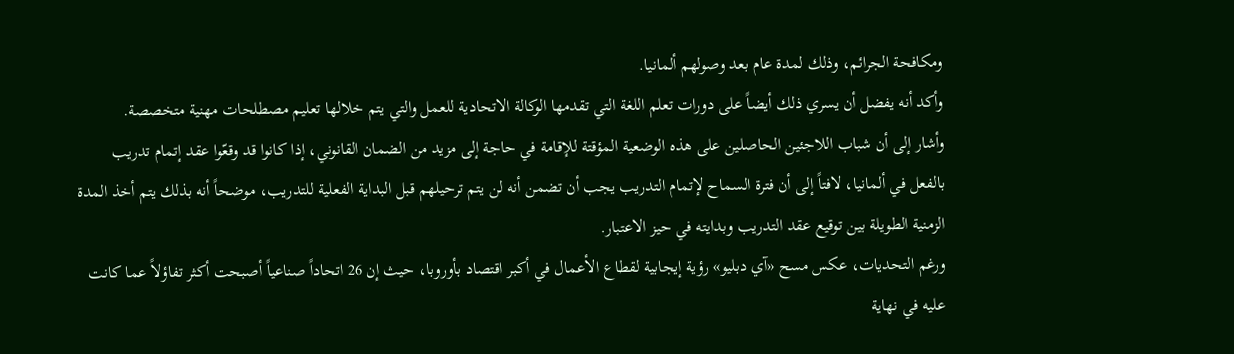ومكافحة الجرائم، وذلك لمدة عام بعد وصولهم ألمانيا.
وأكد أنه يفضل أن يسري ذلك أيضاً على دورات تعلم اللغة التي تقدمها الوكالة الاتحادية للعمل والتي يتم خلالها تعليم مصطلحات مهنية متخصصة.
وأشار إلى أن شباب اللاجئين الحاصلين على هذه الوضعية المؤقتة للإقامة في حاجة إلى مزيد من الضمان القانوني، إذا كانوا قد وقعّوا عقد إتمام تدريب بالفعل في ألمانيا، لافتاً إلى أن فترة السماح لإتمام التدريب يجب أن تضمن أنه لن يتم ترحيلهم قبل البداية الفعلية للتدريب، موضحاً أنه بذلك يتم أخذ المدة الزمنية الطويلة بين توقيع عقد التدريب وبدايته في حيز الاعتبار.
ورغم التحديات، عكس مسح «آي دبليو» رؤية إيجابية لقطاع الأعمال في أكبر اقتصاد بأوروبا، حيث إن 26 اتحاداً صناعياً أصبحت أكثر تفاؤلاً عما كانت عليه في نهاية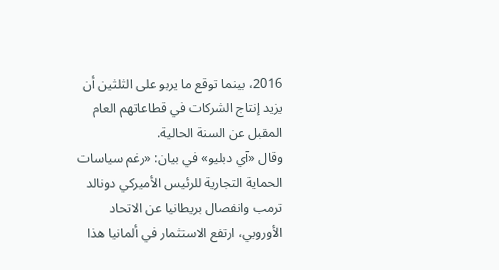2016، بينما توقع ما يربو على الثلثين أن يزيد إنتاج الشركات في قطاعاتهم العام المقبل عن السنة الحالية.
وقال «آي دبليو» في بيان: «رغم سياسات الحماية التجارية للرئيس الأميركي دونالد ترمب وانفصال بريطانيا عن الاتحاد الأوروبي، ارتفع الاستثمار في ألمانيا هذا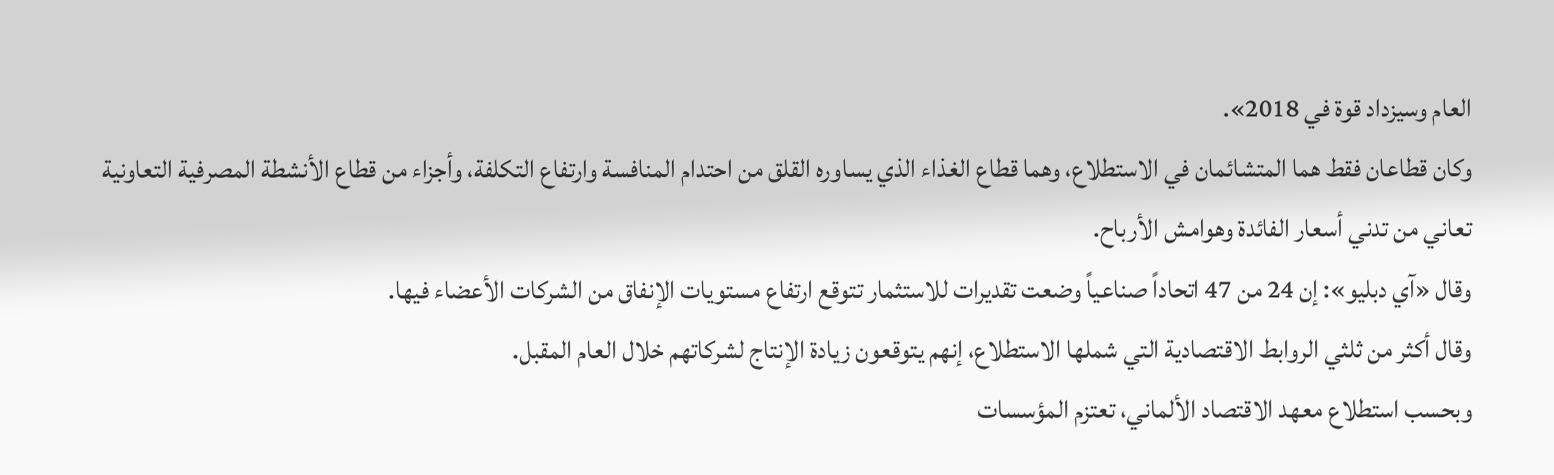العام وسيزداد قوة في 2018».
وكان قطاعان فقط هما المتشائمان في الاستطلاع، وهما قطاع الغذاء الذي يساوره القلق من احتدام المنافسة وارتفاع التكلفة، وأجزاء من قطاع الأنشطة المصرفية التعاونية تعاني من تدني أسعار الفائدة وهوامش الأرباح.
وقال «آي دبليو»: إن 24 من 47 اتحاداً صناعياً وضعت تقديرات للاستثمار تتوقع ارتفاع مستويات الإنفاق من الشركات الأعضاء فيها.
وقال أكثر من ثلثي الروابط الاقتصادية التي شملها الاستطلاع، إنهم يتوقعون زيادة الإنتاج لشركاتهم خلال العام المقبل.
وبحسب استطلاع معهد الاقتصاد الألماني، تعتزم المؤسسات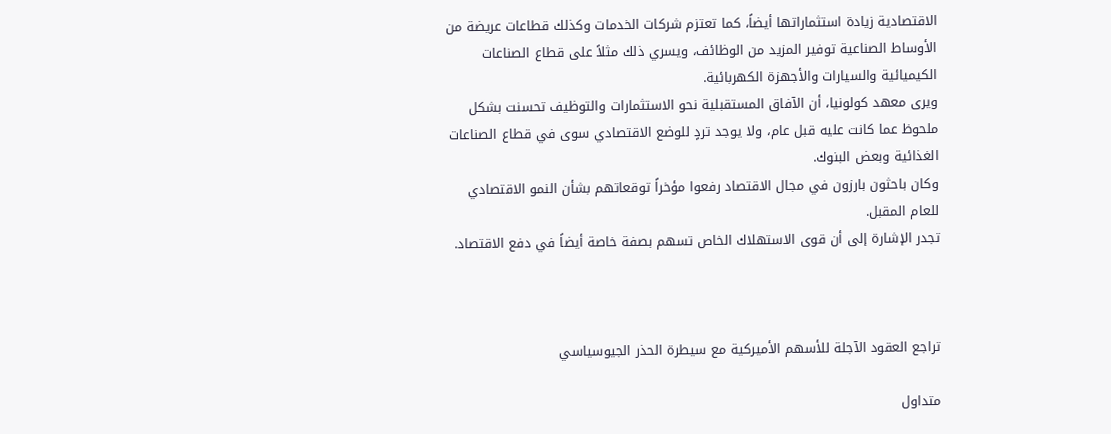الاقتصادية زيادة استثماراتها أيضاً، كما تعتزم شركات الخدمات وكذلك قطاعات عريضة من الأوساط الصناعية توفير المزيد من الوظائف، ويسري ذلك مثلاً على قطاع الصناعات الكيميائية والسيارات والأجهزة الكهربائية.
ويرى معهد كولونيا، أن الآفاق المستقبلية نحو الاستثمارات والتوظيف تحسنت بشكل ملحوظ عما كانت عليه قبل عام، ولا يوجد تردٍ للوضع الاقتصادي سوى في قطاع الصناعات الغذائية وبعض البنوك.
وكان باحثون بارزون في مجال الاقتصاد رفعوا مؤخراً توقعاتهم بشأن النمو الاقتصادي للعام المقبل.
تجدر الإشارة إلى أن قوى الاستهلاك الخاص تسهم بصفة خاصة أيضاً في دفع الاقتصاد.



تراجع العقود الآجلة للأسهم الأميركية مع سيطرة الحذر الجيوسياسي

متداول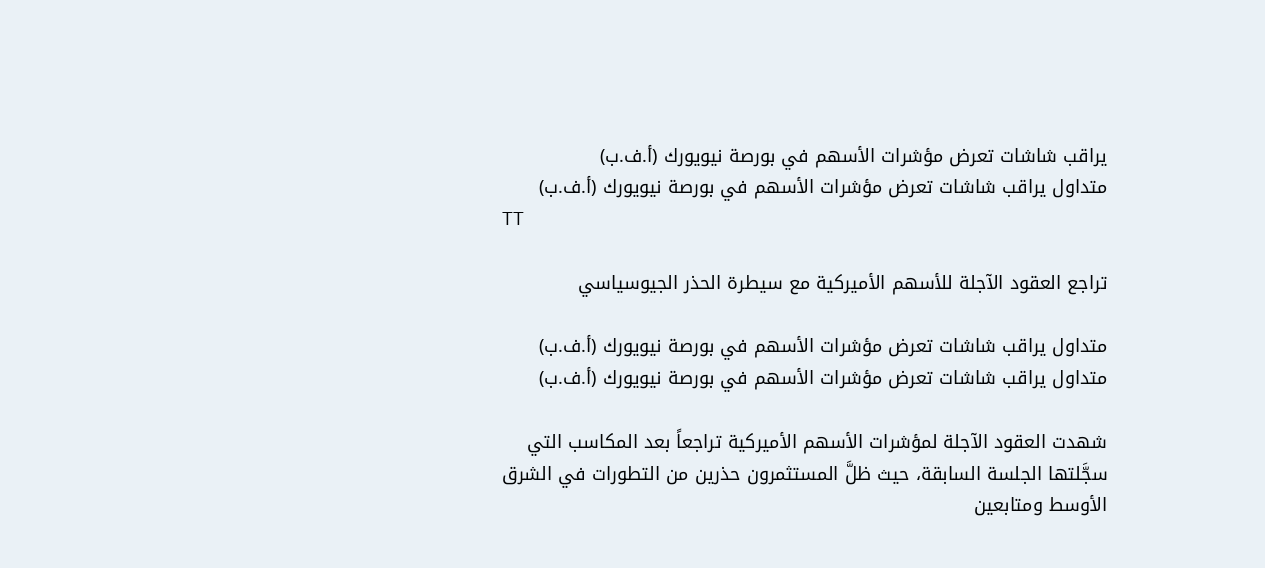يراقب شاشات تعرض مؤشرات الأسهم في بورصة نيويورك (أ.ف.ب)
متداول يراقب شاشات تعرض مؤشرات الأسهم في بورصة نيويورك (أ.ف.ب)
TT

تراجع العقود الآجلة للأسهم الأميركية مع سيطرة الحذر الجيوسياسي

متداول يراقب شاشات تعرض مؤشرات الأسهم في بورصة نيويورك (أ.ف.ب)
متداول يراقب شاشات تعرض مؤشرات الأسهم في بورصة نيويورك (أ.ف.ب)

شهدت العقود الآجلة لمؤشرات الأسهم الأميركية تراجعاً بعد المكاسب التي سجَّلتها الجلسة السابقة، حيث ظلَّ المستثمرون حذرين من التطورات في الشرق الأوسط ومتابعين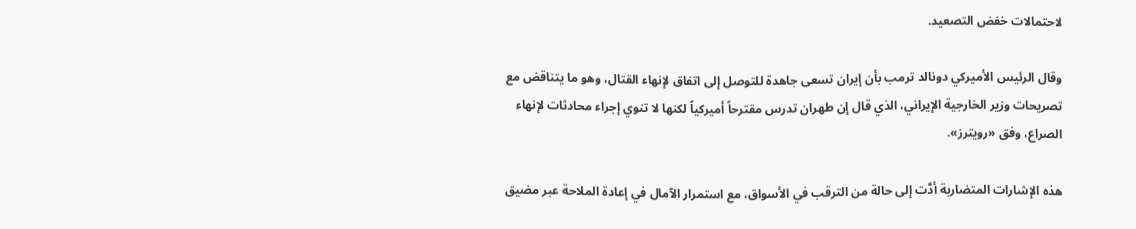لاحتمالات خفض التصعيد.

وقال الرئيس الأميركي دونالد ترمب بأن إيران تسعى جاهدة للتوصل إلى اتفاق لإنهاء القتال، وهو ما يتناقض مع تصريحات وزير الخارجية الإيراني، الذي قال إن طهران تدرس مقترحاً أميركياً لكنها لا تنوي إجراء محادثات لإنهاء الصراع، وفق «رويترز».

هذه الإشارات المتضاربة أدَّت إلى حالة من الترقب في الأسواق، مع استمرار الآمال في إعادة الملاحة عبر مضيق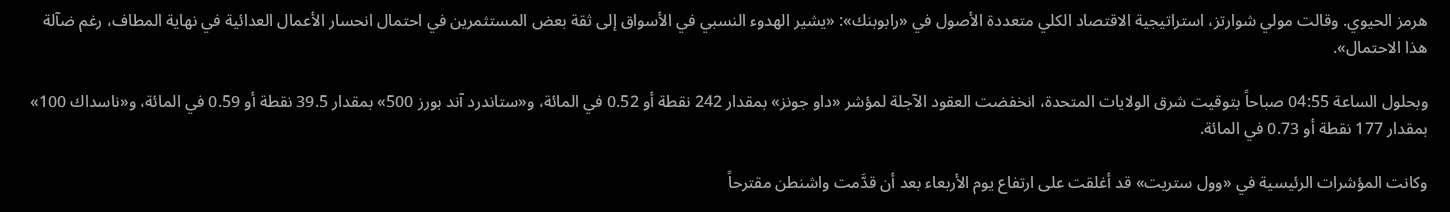هرمز الحيوي. وقالت مولي شوارتز، استراتيجية الاقتصاد الكلي متعددة الأصول في «رابوبنك»: «يشير الهدوء النسبي في الأسواق إلى ثقة بعض المستثمرين في احتمال انحسار الأعمال العدائية في نهاية المطاف، رغم ضآلة هذا الاحتمال».

وبحلول الساعة 04:55 صباحاً بتوقيت شرق الولايات المتحدة، انخفضت العقود الآجلة لمؤشر «داو جونز» بمقدار 242 نقطة أو 0.52 في المائة، و«ستاندرد آند بورز 500» بمقدار 39.5 نقطة أو 0.59 في المائة، و«ناسداك 100» بمقدار 177 نقطة أو 0.73 في المائة.

وكانت المؤشرات الرئيسية في «وول ستريت» قد أغلقت على ارتفاع يوم الأربعاء بعد أن قدَّمت واشنطن مقترحاً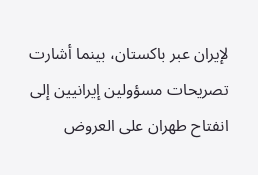لإيران عبر باكستان، بينما أشارت تصريحات مسؤولين إيرانيين إلى انفتاح طهران على العروض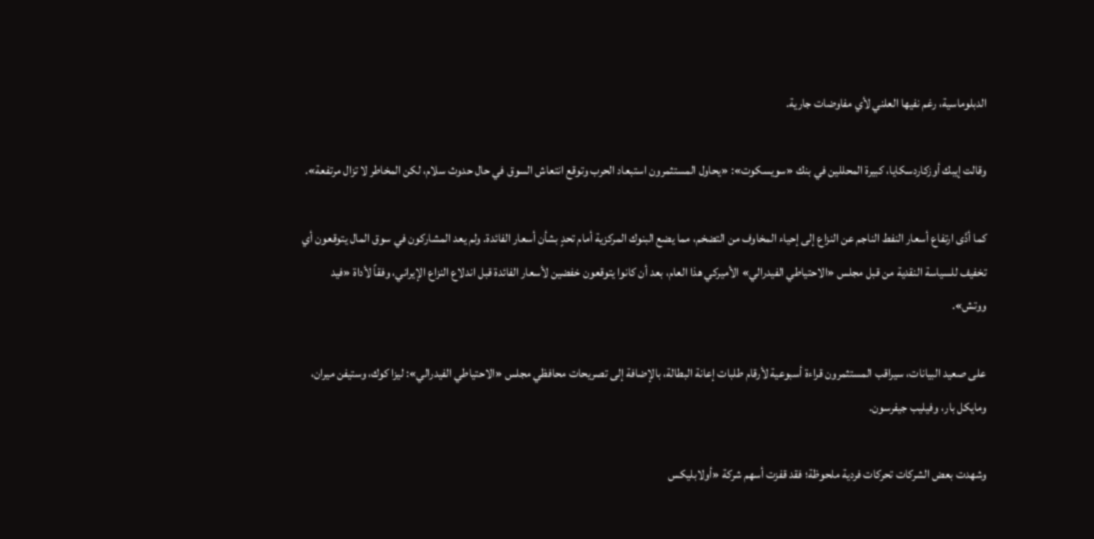الدبلوماسية، رغم نفيها العلني لأي مفاوضات جارية.

وقالت إيبك أوزكاردسكايا، كبيرة المحللين في بنك «سويسكوت»: «يحاول المستثمرون استبعاد الحرب وتوقع انتعاش السوق في حال حدوث سلام، لكن المخاطر لا تزال مرتفعة».

كما أدَّى ارتفاع أسعار النفط الناجم عن النزاع إلى إحياء المخاوف من التضخم، مما يضع البنوك المركزية أمام تحدٍ بشأن أسعار الفائدة. ولم يعد المشاركون في سوق المال يتوقعون أي تخفيف للسياسة النقدية من قبل مجلس «الاحتياطي الفيدرالي» الأميركي هذا العام، بعد أن كانوا يتوقعون خفضين لأسعار الفائدة قبل اندلاع النزاع الإيراني، وفقاً لأداة «فيد ووتش».

على صعيد البيانات، سيراقب المستثمرون قراءة أسبوعية لأرقام طلبات إعانة البطالة، بالإضافة إلى تصريحات محافظي مجلس «الاحتياطي الفيدرالي»: ليزا كوك، وستيفن ميران، ومايكل بار، وفيليب جيفرسون.

وشهدت بعض الشركات تحركات فردية ملحوظة؛ فقد قفزت أسهم شركة «أولابليكس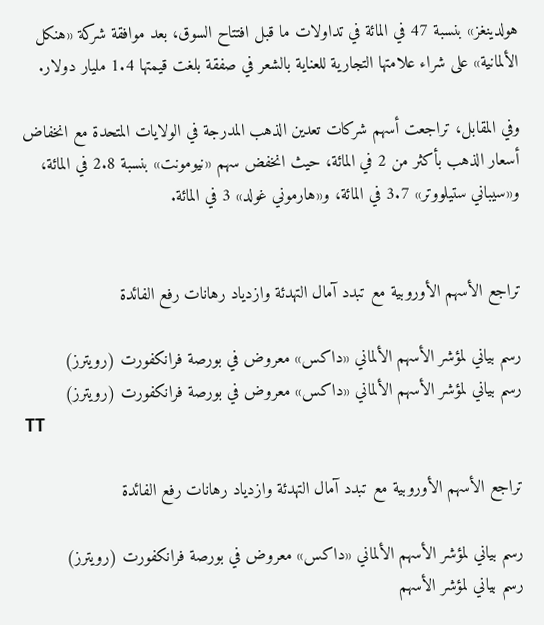هولدينغز» بنسبة 47 في المائة في تداولات ما قبل افتتاح السوق، بعد موافقة شركة «هنكل الألمانية» على شراء علامتها التجارية للعناية بالشعر في صفقة بلغت قيمتها 1.4 مليار دولار.

وفي المقابل، تراجعت أسهم شركات تعدين الذهب المدرجة في الولايات المتحدة مع انخفاض أسعار الذهب بأكثر من 2 في المائة، حيث انخفض سهم «نيومونت» بنسبة 2.8 في المائة، و«سيباني ستيلووتر» 3.7 في المائة، و«هارموني غولد» 3 في المائة.


تراجع الأسهم الأوروبية مع تبدد آمال التهدئة وازدياد رهانات رفع الفائدة

رسم بياني لمؤشر الأسهم الألماني «داكس» معروض في بورصة فرانكفورت (رويترز)
رسم بياني لمؤشر الأسهم الألماني «داكس» معروض في بورصة فرانكفورت (رويترز)
TT

تراجع الأسهم الأوروبية مع تبدد آمال التهدئة وازدياد رهانات رفع الفائدة

رسم بياني لمؤشر الأسهم الألماني «داكس» معروض في بورصة فرانكفورت (رويترز)
رسم بياني لمؤشر الأسهم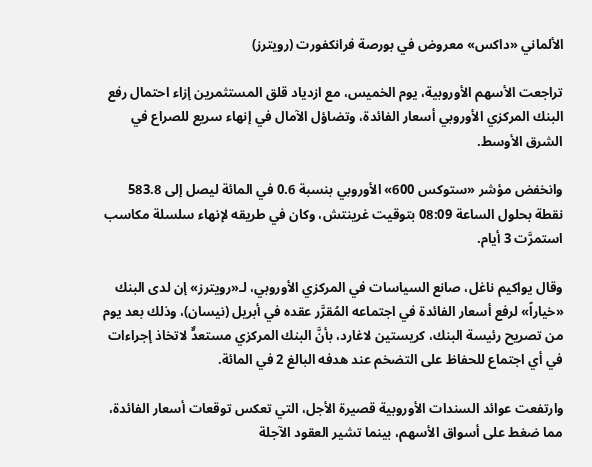الألماني «داكس» معروض في بورصة فرانكفورت (رويترز)

تراجعت الأسهم الأوروبية، يوم الخميس، مع ازدياد قلق المستثمرين إزاء احتمال رفع البنك المركزي الأوروبي أسعار الفائدة، وتضاؤل الآمال في إنهاء سريع للصراع في الشرق الأوسط.

وانخفض مؤشر «ستوكس 600» الأوروبي بنسبة 0.6 في المائة ليصل إلى 583.8 نقطة بحلول الساعة 08:09 بتوقيت غرينتش، وكان في طريقه لإنهاء سلسلة مكاسب استمرَّت 3 أيام.

وقال يواكيم ناغل، صانع السياسات في المركزي الأوروبي، لـ«رويترز» إن لدى البنك «خياراً» لرفع أسعار الفائدة في اجتماعه المُقرَّر عقده في أبريل (نيسان)، وذلك بعد يوم من تصريح رئيسة البنك، كريستين لاغارد، بأنَّ البنك المركزي مستعدٌّ لاتخاذ إجراءات في أي اجتماع للحفاظ على التضخم عند هدفه البالغ 2 في المائة.

وارتفعت عوائد السندات الأوروبية قصيرة الأجل، التي تعكس توقعات أسعار الفائدة، مما ضغط على أسواق الأسهم، بينما تشير العقود الآجلة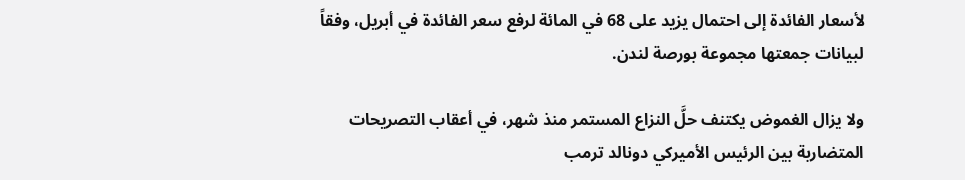لأسعار الفائدة إلى احتمال يزيد على 68 في المائة لرفع سعر الفائدة في أبريل، وفقاً لبيانات جمعتها مجموعة بورصة لندن.

ولا يزال الغموض يكتنف حلَّ النزاع المستمر منذ شهر، في أعقاب التصريحات المتضاربة بين الرئيس الأميركي دونالد ترمب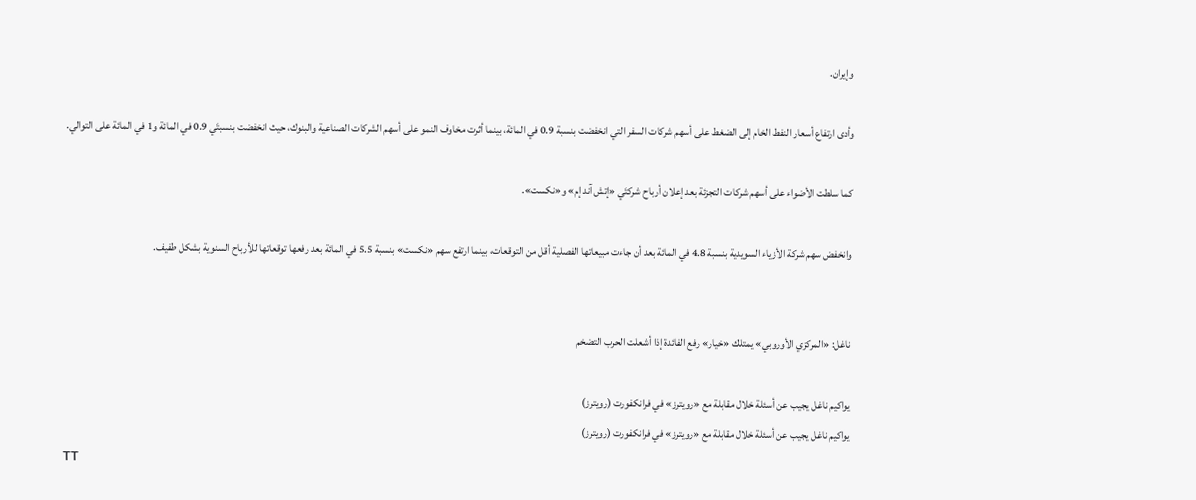وإيران.

وأدى ارتفاع أسعار النفط الخام إلى الضغط على أسهم شركات السفر التي انخفضت بنسبة 0.9 في المائة، بينما أثرت مخاوف النمو على أسهم الشركات الصناعية والبنوك، حيث انخفضت بنسبتَي 0.9 في المائة و1 في المائة على التوالي.

كما سلطت الأضواء على أسهم شركات التجزئة بعد إعلان أرباح شركتَي «إتش آند إم» و«نكست».

وانخفض سهم شركة الأزياء السويدية بنسبة 4.8 في المائة بعد أن جاءت مبيعاتها الفصلية أقل من التوقعات، بينما ارتفع سهم «نكست» بنسبة 5.5 في المائة بعد رفعها توقعاتها للأرباح السنوية بشكل طفيف.


ناغل: «المركزي الأوروبي» يمتلك «خيار» رفع الفائدة إذا أشعلت الحرب التضخم

يواكيم ناغل يجيب عن أسئلة خلال مقابلة مع «رويترز» في فرانكفورت (رويترز)
يواكيم ناغل يجيب عن أسئلة خلال مقابلة مع «رويترز» في فرانكفورت (رويترز)
TT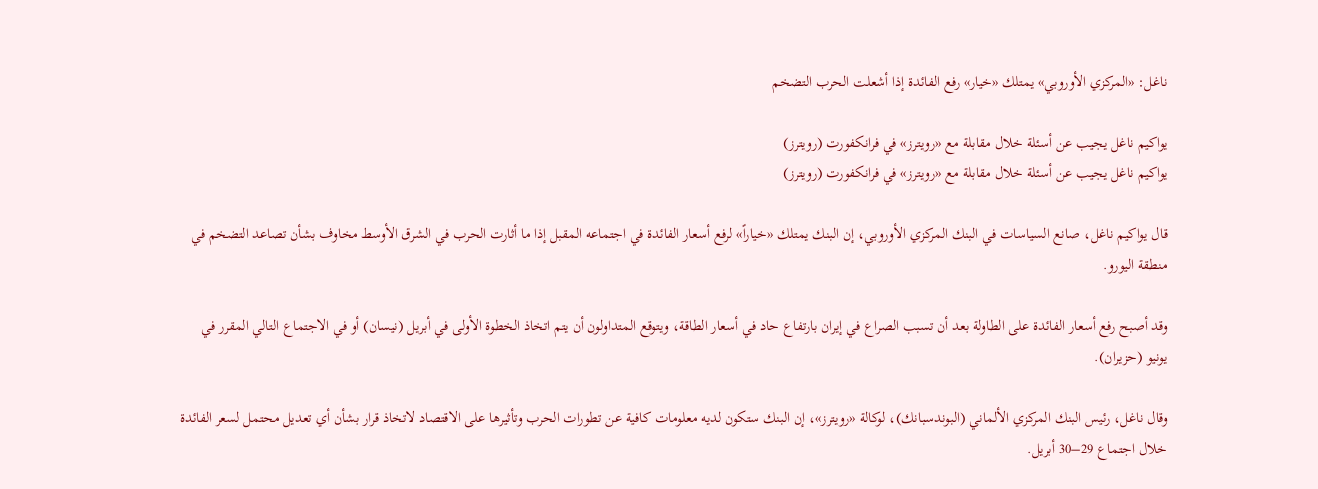ناغل: «المركزي الأوروبي» يمتلك «خيار» رفع الفائدة إذا أشعلت الحرب التضخم

يواكيم ناغل يجيب عن أسئلة خلال مقابلة مع «رويترز» في فرانكفورت (رويترز)
يواكيم ناغل يجيب عن أسئلة خلال مقابلة مع «رويترز» في فرانكفورت (رويترز)

قال يواكيم ناغل، صانع السياسات في البنك المركزي الأوروبي، إن البنك يمتلك «خياراً» لرفع أسعار الفائدة في اجتماعه المقبل إذا ما أثارت الحرب في الشرق الأوسط مخاوف بشأن تصاعد التضخم في منطقة اليورو.

وقد أصبح رفع أسعار الفائدة على الطاولة بعد أن تسبب الصراع في إيران بارتفاع حاد في أسعار الطاقة، ويتوقع المتداولون أن يتم اتخاذ الخطوة الأولى في أبريل (نيسان) أو في الاجتماع التالي المقرر في يونيو (حزيران).

وقال ناغل، رئيس البنك المركزي الألماني (البوندسبانك)، لوكالة «رويترز»، إن البنك ستكون لديه معلومات كافية عن تطورات الحرب وتأثيرها على الاقتصاد لاتخاذ قرار بشأن أي تعديل محتمل لسعر الفائدة خلال اجتماع 29–30 أبريل.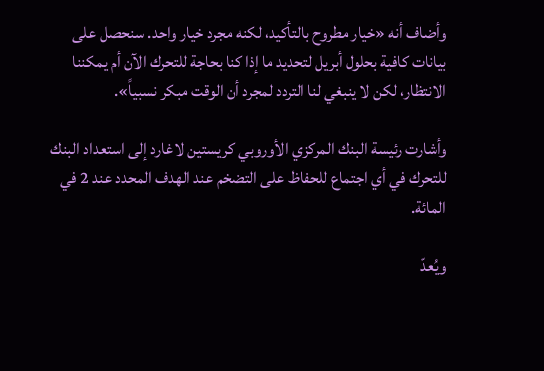وأضاف أنه «خيار مطروح بالتأكيد، لكنه مجرد خيار واحد. سنحصل على بيانات كافية بحلول أبريل لتحديد ما إذا كنا بحاجة للتحرك الآن أم يمكننا الانتظار، لكن لا ينبغي لنا التردد لمجرد أن الوقت مبكر نسبياً».

وأشارت رئيسة البنك المركزي الأوروبي كريستين لاغارد إلى استعداد البنك للتحرك في أي اجتماع للحفاظ على التضخم عند الهدف المحدد عند 2 في المائة.

ويُعدّ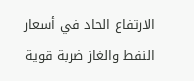الارتفاع الحاد في أسعار النفط والغاز ضربة قوية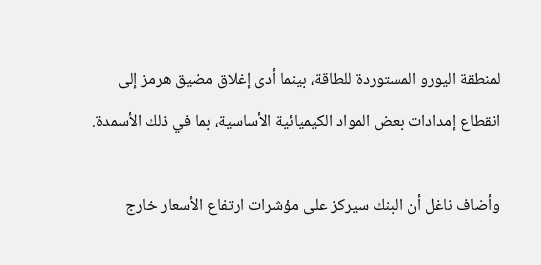لمنطقة اليورو المستوردة للطاقة، بينما أدى إغلاق مضيق هرمز إلى انقطاع إمدادات بعض المواد الكيميائية الأساسية، بما في ذلك الأسمدة.

وأضاف ناغل أن البنك سيركز على مؤشرات ارتفاع الأسعار خارج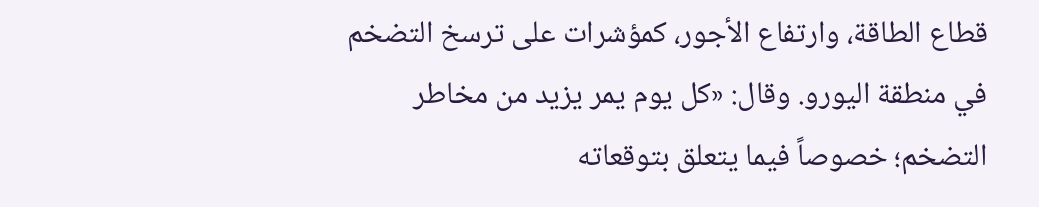قطاع الطاقة، وارتفاع الأجور، كمؤشرات على ترسخ التضخم في منطقة اليورو. وقال: «كل يوم يمر يزيد من مخاطر التضخم؛ خصوصاً فيما يتعلق بتوقعاته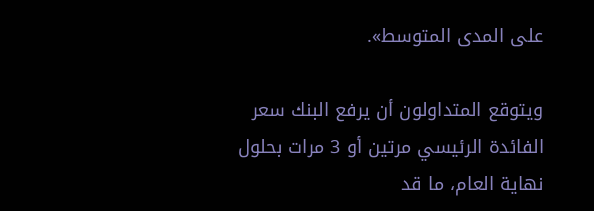على المدى المتوسط».

ويتوقع المتداولون أن يرفع البنك سعر الفائدة الرئيسي مرتين أو 3 مرات بحلول نهاية العام، ما قد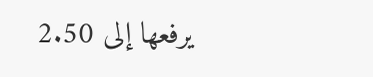يرفعها إلى 2.50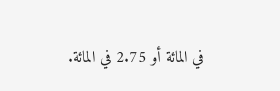في المائة أو 2.75 في المائة.